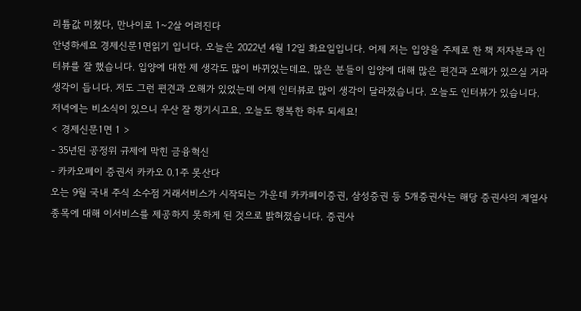리튬값 미쳤다, 만나이로 1~2살 어려진다
안녕하세요 경제신문1면읽기 입니다. 오늘은 2022년 4월 12일 화요일입니다. 어제 저는 입양을 주제로 한 책 저자분과 인터뷰를 잘 했습니다. 입양에 대한 제 생각도 많이 바뀌었는데요. 많은 분들이 입양에 대해 많은 편견과 오해가 있으실 거라 생각이 듭니다. 저도 그런 편견과 오해가 있었는데 어제 인터뷰로 많이 생각이 달라졌습니다. 오늘도 인터뷰가 있습니다. 저녁에는 비소식이 있으니 우산 잘 챙기시고요. 오늘도 행복한 하루 되세요!
< 경제신문1면 1 >
- 35년된 공정위 규제에 막힌 금융혁신
- 카카오페이 증권서 카카오 0.1주 못산다
오는 9월 국내 주식 소수점 거래서비스가 시작되는 가운데 카카페이증권, 삼성증권 등 5개증권사는 해당 증권사의 계열사 종목에 대해 이서비스를 제공하지 못하게 된 것으로 밝혀졌습니다. 증권사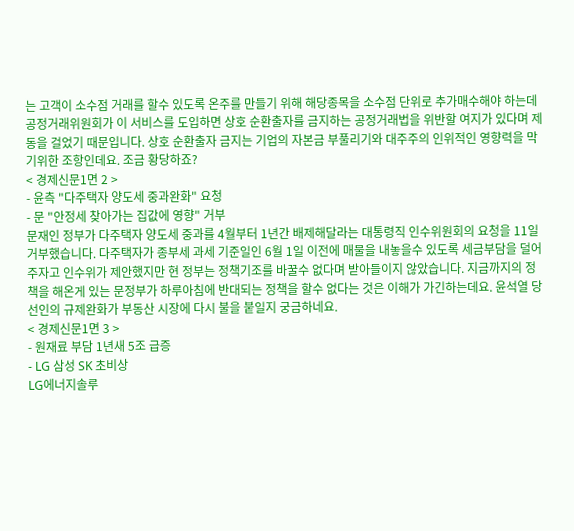는 고객이 소수점 거래를 할수 있도록 온주를 만들기 위해 해당종목을 소수점 단위로 추가매수해야 하는데 공정거래위원회가 이 서비스를 도입하면 상호 순환출자를 금지하는 공정거래법을 위반할 여지가 있다며 제동을 걸었기 때문입니다. 상호 순환출자 금지는 기업의 자본금 부풀리기와 대주주의 인위적인 영향력을 막기위한 조항인데요. 조금 황당하죠?
< 경제신문1면 2 >
- 윤측 "다주택자 양도세 중과완화" 요청
- 문 "안정세 찾아가는 집값에 영향" 거부
문재인 정부가 다주택자 양도세 중과를 4월부터 1년간 배제해달라는 대통령직 인수위원회의 요청을 11일 거부했습니다. 다주택자가 종부세 과세 기준일인 6월 1일 이전에 매물을 내놓을수 있도록 세금부담을 덜어주자고 인수위가 제안했지만 현 정부는 정책기조를 바꿀수 없다며 받아들이지 않았습니다. 지금까지의 정책을 해온게 있는 문정부가 하루아침에 반대되는 정책을 할수 없다는 것은 이해가 가긴하는데요. 윤석열 당선인의 규제완화가 부동산 시장에 다시 불을 붙일지 궁금하네요.
< 경제신문1면 3 >
- 원재료 부담 1년새 5조 급증
- LG 삼성 SK 초비상
LG에너지솔루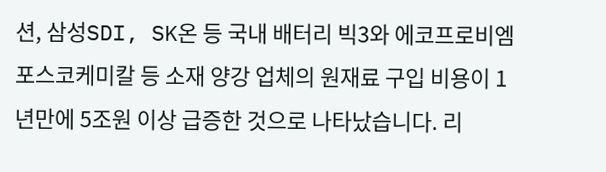션, 삼성SDI, SK온 등 국내 배터리 빅3와 에코프로비엠 포스코케미칼 등 소재 양강 업체의 원재료 구입 비용이 1년만에 5조원 이상 급증한 것으로 나타났습니다. 리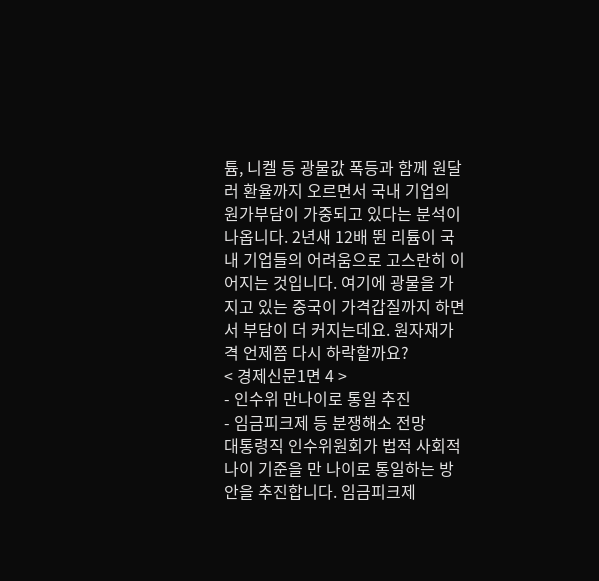튬, 니켈 등 광물값 폭등과 함께 원달러 환율까지 오르면서 국내 기업의 원가부담이 가중되고 있다는 분석이 나옵니다. 2년새 12배 뛴 리튬이 국내 기업들의 어려움으로 고스란히 이어지는 것입니다. 여기에 광물을 가지고 있는 중국이 가격갑질까지 하면서 부담이 더 커지는데요. 원자재가격 언제쯤 다시 하락할까요?
< 경제신문1면 4 >
- 인수위 만나이로 통일 추진
- 임금피크제 등 분쟁해소 전망
대통령직 인수위원회가 법적 사회적 나이 기준을 만 나이로 통일하는 방안을 추진합니다. 임금피크제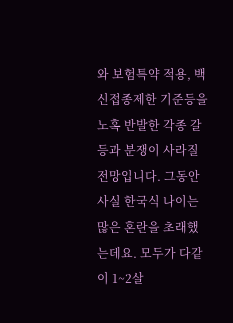와 보험특약 적용, 백신접종제한 기준등을 노혹 반발한 각종 갈등과 분쟁이 사라질 전망입니다. 그동안 사실 한국식 나이는 많은 혼란을 초래했는데요. 모두가 다같이 1~2살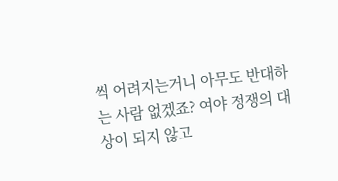씩 어려지는거니 아무도 반대하는 사람 없겠죠? 여야 정쟁의 대상이 되지 않고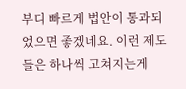부디 빠르게 법안이 통과되었으면 좋겠네요. 이런 제도들은 하나씩 고쳐지는게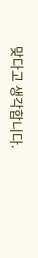맞다고 생각합니다.